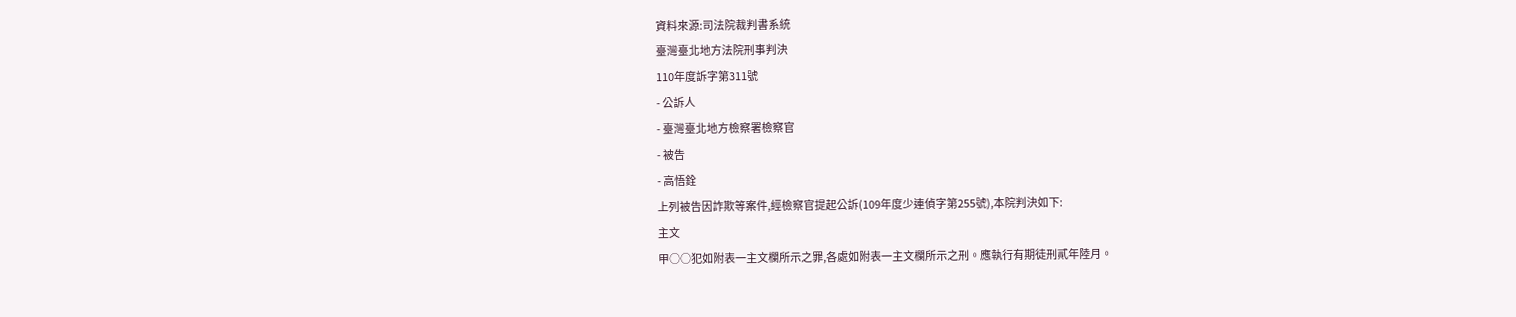資料來源:司法院裁判書系統
臺灣臺北地方法院刑事判決
110年度訴字第311號
- 公訴人
- 臺灣臺北地方檢察署檢察官
- 被告
- 高悟銓
上列被告因詐欺等案件,經檢察官提起公訴(109年度少連偵字第255號),本院判決如下:
主文
甲○○犯如附表一主文欄所示之罪,各處如附表一主文欄所示之刑。應執行有期徒刑貳年陸月。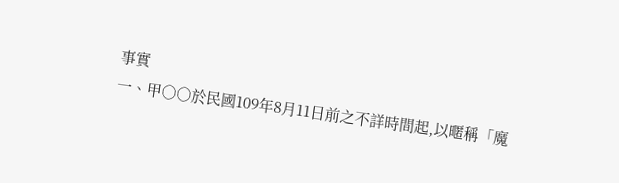事實
一、甲○○於民國109年8月11日前之不詳時間起,以暱稱「魔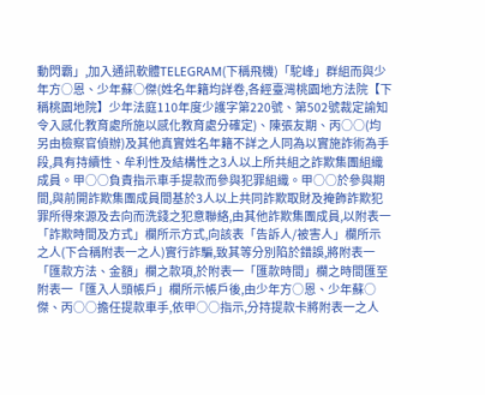動閃霸」,加入通訊軟體TELEGRAM(下稱飛機)「駝峰」群組而與少年方○恩、少年蘇○傑(姓名年籍均詳卷,各經臺灣桃園地方法院【下稱桃園地院】少年法庭110年度少護字第220號、第502號裁定諭知令入感化教育處所施以感化教育處分確定)、陳張友期、丙○○(均另由檢察官偵辦)及其他真實姓名年籍不詳之人同為以實施詐術為手段,具有持續性、牟利性及結構性之3人以上所共組之詐欺集團組織成員。甲○○負責指示車手提款而參與犯罪組織。甲○○於參與期間,與前開詐欺集團成員間基於3人以上共同詐欺取財及掩飾詐欺犯罪所得來源及去向而洗錢之犯意聯絡,由其他詐欺集團成員,以附表一「詐欺時間及方式」欄所示方式,向該表「告訴人/被害人」欄所示之人(下合稱附表一之人)實行詐騙,致其等分別陷於錯誤,將附表一「匯款方法、金額」欄之款項,於附表一「匯款時間」欄之時間匯至附表一「匯入人頭帳戶」欄所示帳戶後,由少年方○恩、少年蘇○傑、丙○○擔任提款車手,依甲○○指示,分持提款卡將附表一之人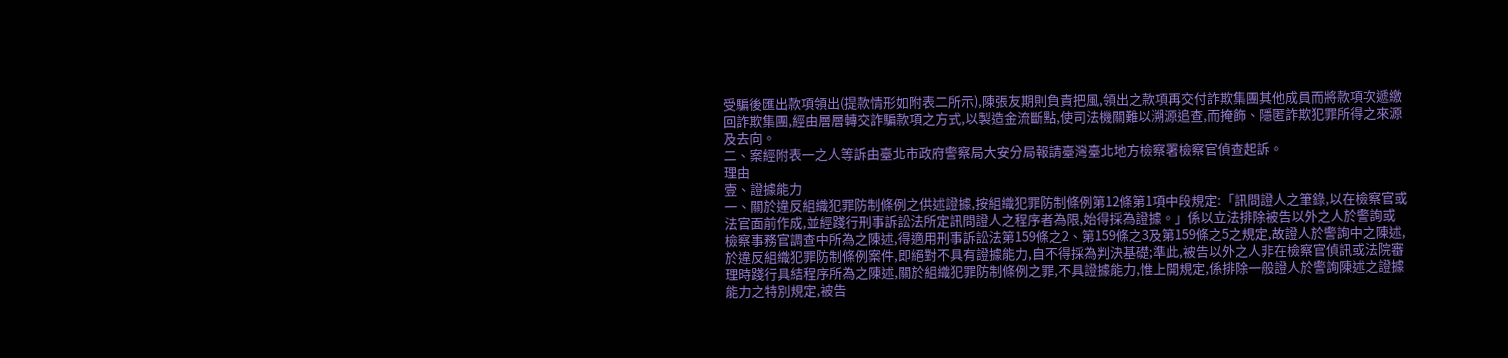受騙後匯出款項領出(提款情形如附表二所示),陳張友期則負責把風,領出之款項再交付詐欺集團其他成員而將款項次遞繳回詐欺集團,經由層層轉交詐騙款項之方式,以製造金流斷點,使司法機關難以溯源追查,而掩飾、隱匿詐欺犯罪所得之來源及去向。
二、案經附表一之人等訴由臺北市政府警察局大安分局報請臺灣臺北地方檢察署檢察官偵查起訴。
理由
壹、證據能力
一、關於違反組織犯罪防制條例之供述證據,按組織犯罪防制條例第12條第1項中段規定:「訊問證人之筆錄,以在檢察官或法官面前作成,並經踐行刑事訴訟法所定訊問證人之程序者為限,始得採為證據。」係以立法排除被告以外之人於警詢或檢察事務官調查中所為之陳述,得適用刑事訴訟法第159條之2、第159條之3及第159條之5之規定,故證人於警詢中之陳述,於違反組織犯罪防制條例案件,即絕對不具有證據能力,自不得採為判決基礎;準此,被告以外之人非在檢察官偵訊或法院審理時踐行具結程序所為之陳述,關於組織犯罪防制條例之罪,不具證據能力,惟上開規定,係排除一般證人於警詢陳述之證據能力之特別規定,被告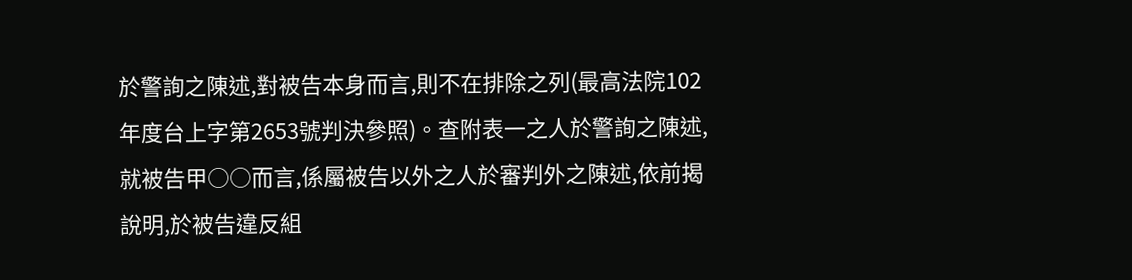於警詢之陳述,對被告本身而言,則不在排除之列(最高法院102年度台上字第2653號判決參照)。查附表一之人於警詢之陳述,就被告甲○○而言,係屬被告以外之人於審判外之陳述,依前揭說明,於被告違反組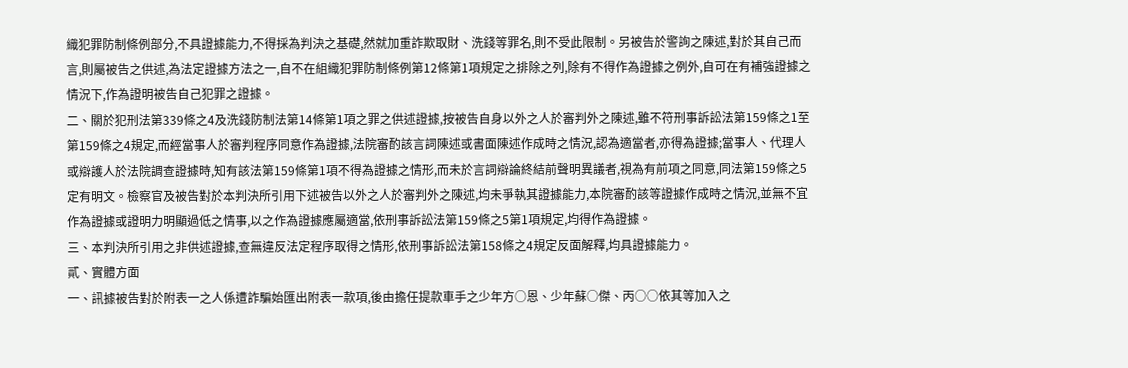織犯罪防制條例部分,不具證據能力,不得採為判決之基礎,然就加重詐欺取財、洗錢等罪名,則不受此限制。另被告於警詢之陳述,對於其自己而言,則屬被告之供述,為法定證據方法之一,自不在組織犯罪防制條例第12條第1項規定之排除之列,除有不得作為證據之例外,自可在有補強證據之情況下,作為證明被告自己犯罪之證據。
二、關於犯刑法第339條之4及洗錢防制法第14條第1項之罪之供述證據,按被告自身以外之人於審判外之陳述,雖不符刑事訴訟法第159條之1至第159條之4規定,而經當事人於審判程序同意作為證據,法院審酌該言詞陳述或書面陳述作成時之情況,認為適當者,亦得為證據;當事人、代理人或辯護人於法院調查證據時,知有該法第159條第1項不得為證據之情形,而未於言詞辯論終結前聲明異議者,視為有前項之同意,同法第159條之5定有明文。檢察官及被告對於本判決所引用下述被告以外之人於審判外之陳述,均未爭執其證據能力,本院審酌該等證據作成時之情況,並無不宜作為證據或證明力明顯過低之情事,以之作為證據應屬適當,依刑事訴訟法第159條之5第1項規定,均得作為證據。
三、本判決所引用之非供述證據,查無違反法定程序取得之情形,依刑事訴訟法第158條之4規定反面解釋,均具證據能力。
貳、實體方面
一、訊據被告對於附表一之人係遭詐騙始匯出附表一款項,後由擔任提款車手之少年方○恩、少年蘇○傑、丙○○依其等加入之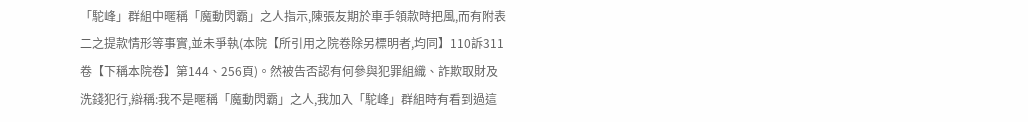「駝峰」群組中暱稱「魔動閃霸」之人指示,陳張友期於車手領款時把風,而有附表二之提款情形等事實,並未爭執(本院【所引用之院卷除另標明者,均同】110訴311卷【下稱本院卷】第144、256頁)。然被告否認有何參與犯罪組織、詐欺取財及洗錢犯行,辯稱:我不是暱稱「魔動閃霸」之人,我加入「駝峰」群組時有看到過這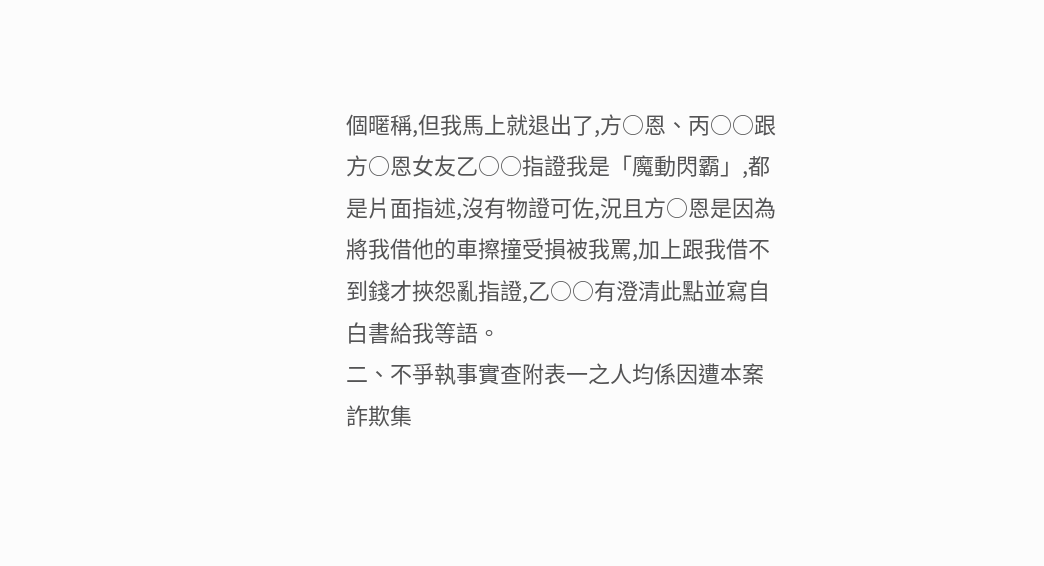個暱稱,但我馬上就退出了,方○恩、丙○○跟方○恩女友乙○○指證我是「魔動閃霸」,都是片面指述,沒有物證可佐,況且方○恩是因為將我借他的車擦撞受損被我罵,加上跟我借不到錢才挾怨亂指證,乙○○有澄清此點並寫自白書給我等語。
二、不爭執事實查附表一之人均係因遭本案詐欺集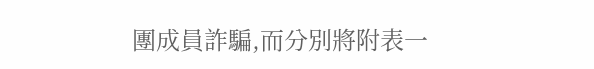團成員詐騙,而分別將附表一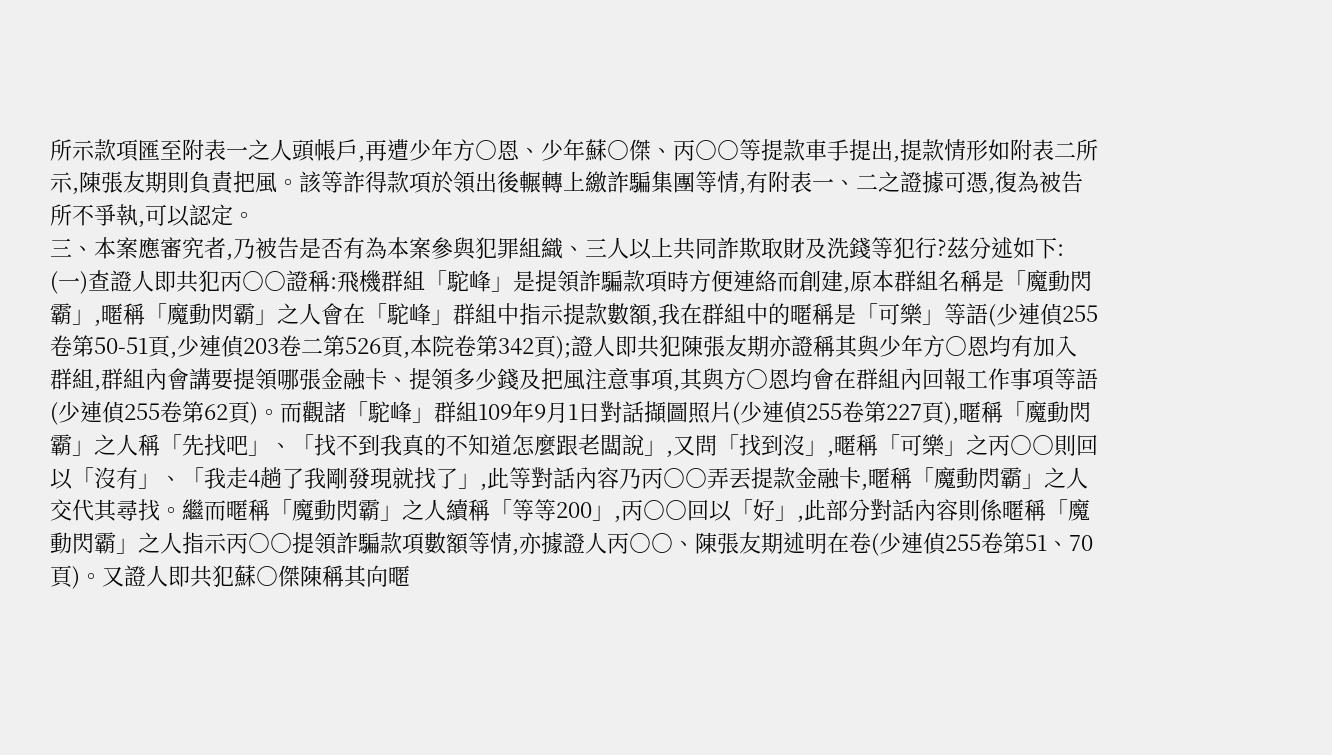所示款項匯至附表一之人頭帳戶,再遭少年方○恩、少年蘇○傑、丙○○等提款車手提出,提款情形如附表二所示,陳張友期則負責把風。該等詐得款項於領出後輾轉上繳詐騙集團等情,有附表一、二之證據可憑,復為被告所不爭執,可以認定。
三、本案應審究者,乃被告是否有為本案參與犯罪組織、三人以上共同詐欺取財及洗錢等犯行?茲分述如下:
(一)查證人即共犯丙○○證稱:飛機群組「駝峰」是提領詐騙款項時方便連絡而創建,原本群組名稱是「魔動閃霸」,暱稱「魔動閃霸」之人會在「駝峰」群組中指示提款數額,我在群組中的暱稱是「可樂」等語(少連偵255卷第50-51頁,少連偵203卷二第526頁,本院卷第342頁);證人即共犯陳張友期亦證稱其與少年方○恩均有加入群組,群組內會講要提領哪張金融卡、提領多少錢及把風注意事項,其與方○恩均會在群組內回報工作事項等語(少連偵255卷第62頁)。而觀諸「駝峰」群組109年9月1日對話擷圖照片(少連偵255卷第227頁),暱稱「魔動閃霸」之人稱「先找吧」、「找不到我真的不知道怎麼跟老闆說」,又問「找到沒」,暱稱「可樂」之丙○○則回以「沒有」、「我走4趟了我剛發現就找了」,此等對話內容乃丙○○弄丟提款金融卡,暱稱「魔動閃霸」之人交代其尋找。繼而暱稱「魔動閃霸」之人續稱「等等200」,丙○○回以「好」,此部分對話內容則係暱稱「魔動閃霸」之人指示丙○○提領詐騙款項數額等情,亦據證人丙○○、陳張友期述明在卷(少連偵255卷第51、70頁)。又證人即共犯蘇○傑陳稱其向暱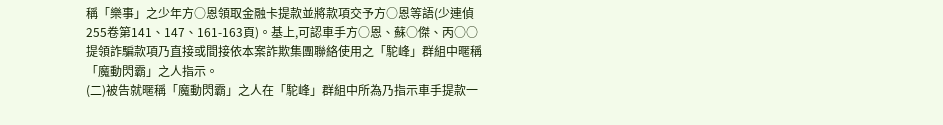稱「樂事」之少年方○恩領取金融卡提款並將款項交予方○恩等語(少連偵255卷第141、147、161-163頁)。基上,可認車手方○恩、蘇○傑、丙○○提領詐騙款項乃直接或間接依本案詐欺集團聯絡使用之「駝峰」群組中暱稱「魔動閃霸」之人指示。
(二)被告就暱稱「魔動閃霸」之人在「駝峰」群組中所為乃指示車手提款一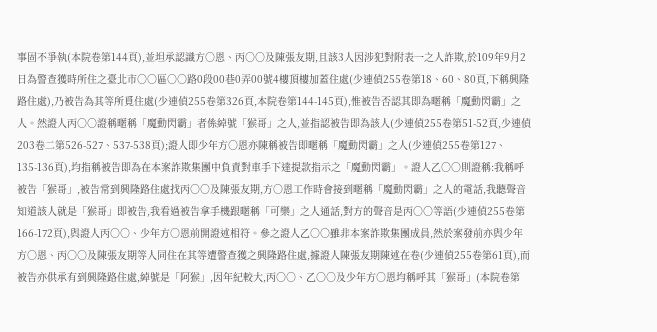事固不爭執(本院卷第144頁),並坦承認識方○恩、丙○○及陳張友期,且該3人因涉犯對附表一之人詐欺,於109年9月2日為警查獲時所住之臺北市○○區○○路0段00巷0弄00號4樓頂樓加蓋住處(少連偵255卷第18、60、80頁,下稱興隆路住處),乃被告為其等所覓住處(少連偵255卷第326頁,本院卷第144-145頁),惟被告否認其即為暱稱「魔動閃霸」之人。然證人丙○○證稱暱稱「魔動閃霸」者係綽號「猴哥」之人,並指認被告即為該人(少連偵255卷第51-52頁,少連偵203卷二第526-527、537-538頁);證人即少年方○恩亦陳稱被告即暱稱「魔動閃霸」之人(少連偵255卷第127、135-136頁),均指稱被告即為在本案詐欺集團中負責對車手下達提款指示之「魔動閃霸」。證人乙○○則證稱:我稱呼被告「猴哥」,被告常到興隆路住處找丙○○及陳張友期,方○恩工作時會接到暱稱「魔動閃霸」之人的電話,我聽聲音知道該人就是「猴哥」即被告,我看過被告拿手機跟暱稱「可樂」之人通話,對方的聲音是丙○○等語(少連偵255卷第166-172頁),與證人丙○○、少年方○恩前開證述相符。參之證人乙○○雖非本案詐欺集團成員,然於案發前亦與少年方○恩、丙○○及陳張友期等人同住在其等遭警查獲之興隆路住處,據證人陳張友期陳述在卷(少連偵255卷第61頁),而被告亦供承有到興隆路住處,綽號是「阿猴」,因年紀較大,丙○○、乙○○及少年方○恩均稱呼其「猴哥」(本院卷第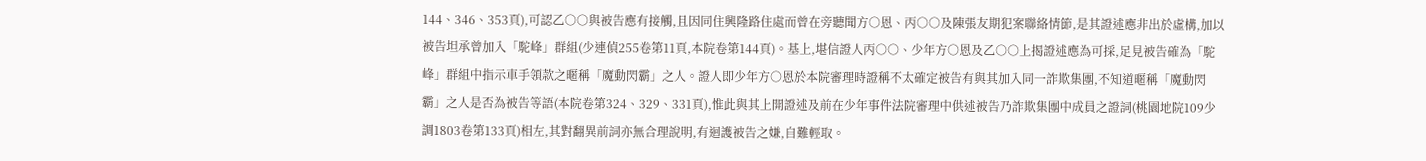144、346、353頁),可認乙○○與被告應有接觸,且因同住興隆路住處而曾在旁聽聞方○恩、丙○○及陳張友期犯案聯絡情節,是其證述應非出於虛構,加以被告坦承曾加入「駝峰」群組(少連偵255卷第11頁,本院卷第144頁)。基上,堪信證人丙○○、少年方○恩及乙○○上揭證述應為可採,足見被告確為「駝峰」群組中指示車手領款之暱稱「魔動閃霸」之人。證人即少年方○恩於本院審理時證稱不太確定被告有與其加入同一詐欺集團,不知道暱稱「魔動閃霸」之人是否為被告等語(本院卷第324、329、331頁),惟此與其上開證述及前在少年事件法院審理中供述被告乃詐欺集團中成員之證詞(桃園地院109少調1803卷第133頁)相左,其對翻異前詞亦無合理說明,有迴護被告之嫌,自難輕取。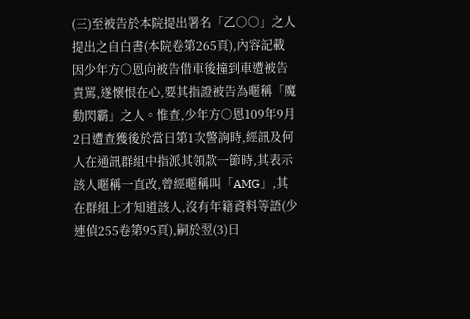(三)至被告於本院提出署名「乙○○」之人提出之自白書(本院卷第265頁),內容記載因少年方○恩向被告借車後撞到車遭被告責罵,遂懷恨在心,要其指證被告為暱稱「魔動閃霸」之人。惟查,少年方○恩109年9月2日遭查獲後於當日第1次警詢時,經訊及何人在通訊群組中指派其領款一節時,其表示該人暱稱一直改,曾經暱稱叫「AMG」,其在群組上才知道該人,沒有年籍資料等語(少連偵255卷第95頁),嗣於翌(3)日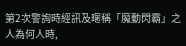第2次警詢時經訊及暱稱「魔動閃霸」之人為何人時,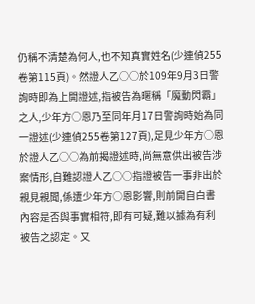仍稱不清楚為何人,也不知真實姓名(少連偵255卷第115頁)。然證人乙○○於109年9月3日警詢時即為上開證述,指被告為暱稱「魔動閃霸」之人,少年方○恩乃至同年月17日警詢時始為同一證述(少連偵255卷第127頁),足見少年方○恩於證人乙○○為前揭證述時,尚無意供出被告涉案情形,自難認證人乙○○指證被告一事非出於親見親聞,係遭少年方○恩影響,則前開自白書內容是否與事實相符,即有可疑,難以據為有利被告之認定。又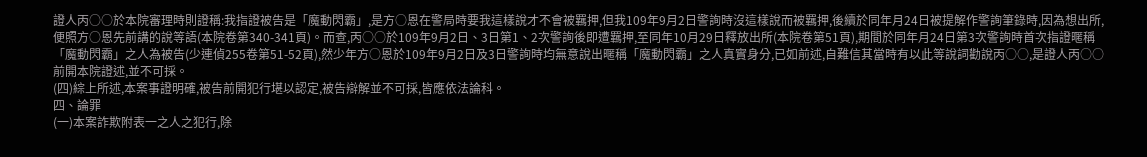證人丙○○於本院審理時則證稱:我指證被告是「魔動閃霸」,是方○恩在警局時要我這樣說才不會被羈押,但我109年9月2日警詢時沒這樣說而被羈押,後續於同年月24日被提解作警詢筆錄時,因為想出所,便照方○恩先前講的說等語(本院卷第340-341頁)。而查,丙○○於109年9月2日、3日第1、2次警詢後即遭羈押,至同年10月29日釋放出所(本院卷第51頁),期間於同年月24日第3次警詢時首次指證暱稱「魔動閃霸」之人為被告(少連偵255卷第51-52頁),然少年方○恩於109年9月2日及3日警詢時均無意說出暱稱「魔動閃霸」之人真實身分,已如前述,自難信其當時有以此等說詞勸說丙○○,是證人丙○○前開本院證述,並不可採。
(四)綜上所述,本案事證明確,被告前開犯行堪以認定,被告辯解並不可採,皆應依法論科。
四、論罪
(一)本案詐欺附表一之人之犯行,除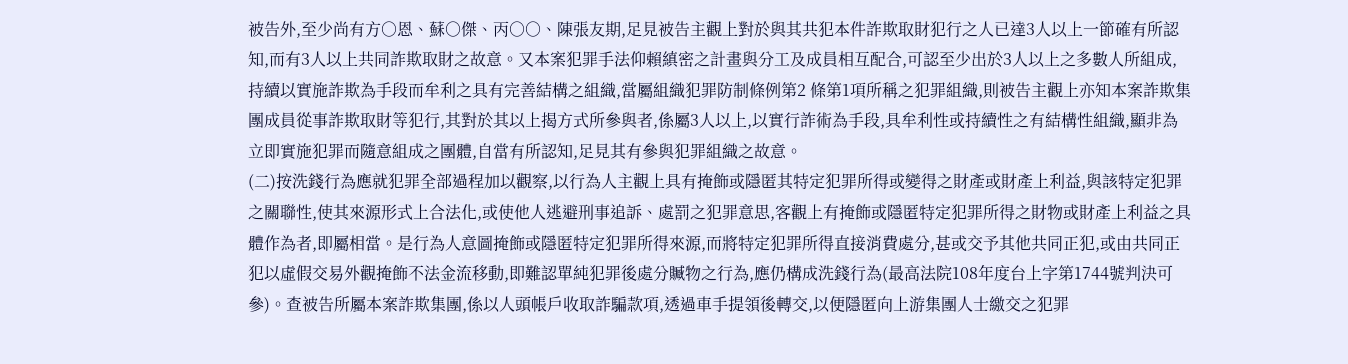被告外,至少尚有方○恩、蘇○傑、丙○○、陳張友期,足見被告主觀上對於與其共犯本件詐欺取財犯行之人已達3人以上一節確有所認知,而有3人以上共同詐欺取財之故意。又本案犯罪手法仰賴縝密之計畫與分工及成員相互配合,可認至少出於3人以上之多數人所組成,持續以實施詐欺為手段而牟利之具有完善結構之組織,當屬組織犯罪防制條例第2 條第1項所稱之犯罪組織,則被告主觀上亦知本案詐欺集團成員從事詐欺取財等犯行,其對於其以上揭方式所參與者,係屬3人以上,以實行詐術為手段,具牟利性或持續性之有結構性組織,顯非為立即實施犯罪而隨意組成之團體,自當有所認知,足見其有參與犯罪組織之故意。
(二)按洗錢行為應就犯罪全部過程加以觀察,以行為人主觀上具有掩飾或隱匿其特定犯罪所得或變得之財產或財產上利益,與該特定犯罪之關聯性,使其來源形式上合法化,或使他人逃避刑事追訴、處罰之犯罪意思,客觀上有掩飾或隱匿特定犯罪所得之財物或財產上利益之具體作為者,即屬相當。是行為人意圖掩飾或隱匿特定犯罪所得來源,而將特定犯罪所得直接消費處分,甚或交予其他共同正犯,或由共同正犯以虛假交易外觀掩飾不法金流移動,即難認單純犯罪後處分贓物之行為,應仍構成洗錢行為(最高法院108年度台上字第1744號判決可參)。查被告所屬本案詐欺集團,係以人頭帳戶收取詐騙款項,透過車手提領後轉交,以便隱匿向上游集團人士繳交之犯罪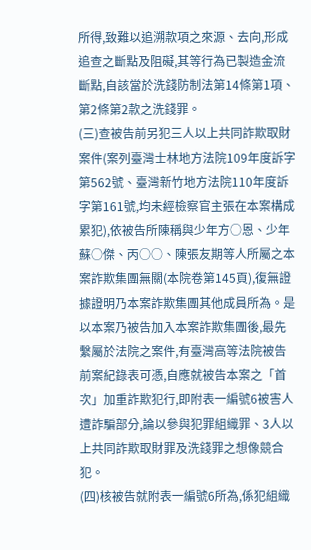所得,致難以追溯款項之來源、去向,形成追查之斷點及阻礙,其等行為已製造金流斷點,自該當於洗錢防制法第14條第1項、第2條第2款之洗錢罪。
(三)查被告前另犯三人以上共同詐欺取財案件(案列臺灣士林地方法院109年度訴字第562號、臺灣新竹地方法院110年度訴字第161號,均未經檢察官主張在本案構成累犯),依被告所陳稱與少年方○恩、少年蘇○傑、丙○○、陳張友期等人所屬之本案詐欺集團無關(本院卷第145頁),復無證據證明乃本案詐欺集團其他成員所為。是以本案乃被告加入本案詐欺集團後,最先繫屬於法院之案件,有臺灣高等法院被告前案紀錄表可憑,自應就被告本案之「首次」加重詐欺犯行,即附表一編號6被害人遭詐騙部分,論以參與犯罪組織罪、3人以上共同詐欺取財罪及洗錢罪之想像競合犯。
(四)核被告就附表一編號6所為,係犯組織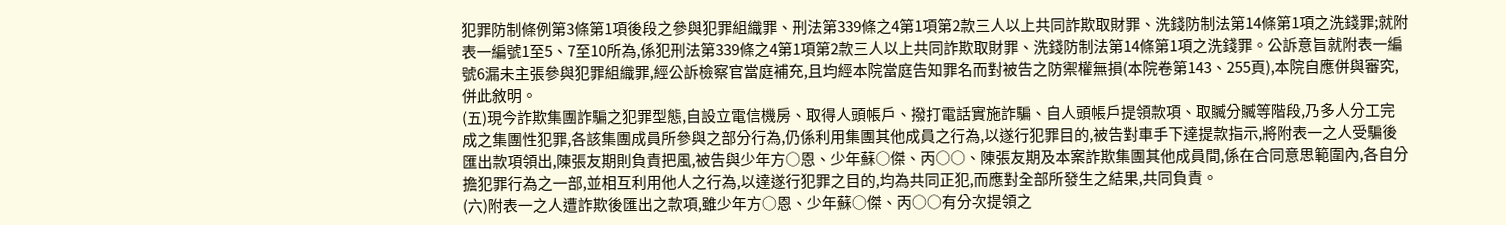犯罪防制條例第3條第1項後段之參與犯罪組織罪、刑法第339條之4第1項第2款三人以上共同詐欺取財罪、洗錢防制法第14條第1項之洗錢罪;就附表一編號1至5、7至10所為,係犯刑法第339條之4第1項第2款三人以上共同詐欺取財罪、洗錢防制法第14條第1項之洗錢罪。公訴意旨就附表一編號6漏未主張參與犯罪組織罪,經公訴檢察官當庭補充,且均經本院當庭告知罪名而對被告之防禦權無損(本院卷第143、255頁),本院自應併與審究,併此敘明。
(五)現今詐欺集團詐騙之犯罪型態,自設立電信機房、取得人頭帳戶、撥打電話實施詐騙、自人頭帳戶提領款項、取贓分贓等階段,乃多人分工完成之集團性犯罪,各該集團成員所參與之部分行為,仍係利用集團其他成員之行為,以遂行犯罪目的,被告對車手下達提款指示,將附表一之人受騙後匯出款項領出,陳張友期則負責把風,被告與少年方○恩、少年蘇○傑、丙○○、陳張友期及本案詐欺集團其他成員間,係在合同意思範圍內,各自分擔犯罪行為之一部,並相互利用他人之行為,以達遂行犯罪之目的,均為共同正犯,而應對全部所發生之結果,共同負責。
(六)附表一之人遭詐欺後匯出之款項,雖少年方○恩、少年蘇○傑、丙○○有分次提領之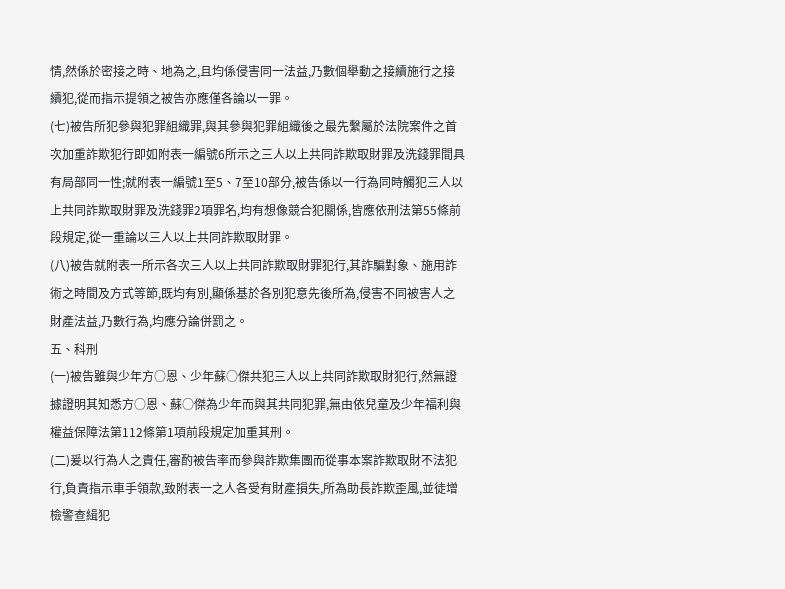情,然係於密接之時、地為之,且均係侵害同一法益,乃數個舉動之接續施行之接續犯,從而指示提領之被告亦應僅各論以一罪。
(七)被告所犯參與犯罪組織罪,與其參與犯罪組織後之最先繫屬於法院案件之首次加重詐欺犯行即如附表一編號6所示之三人以上共同詐欺取財罪及洗錢罪間具有局部同一性;就附表一編號1至5、7至10部分,被告係以一行為同時觸犯三人以上共同詐欺取財罪及洗錢罪2項罪名,均有想像競合犯關係,皆應依刑法第55條前段規定,從一重論以三人以上共同詐欺取財罪。
(八)被告就附表一所示各次三人以上共同詐欺取財罪犯行,其詐騙對象、施用詐術之時間及方式等節,既均有別,顯係基於各別犯意先後所為,侵害不同被害人之財產法益,乃數行為,均應分論併罰之。
五、科刑
(一)被告雖與少年方○恩、少年蘇○傑共犯三人以上共同詐欺取財犯行,然無證據證明其知悉方○恩、蘇○傑為少年而與其共同犯罪,無由依兒童及少年福利與權益保障法第112條第1項前段規定加重其刑。
(二)爰以行為人之責任,審酌被告率而參與詐欺集團而從事本案詐欺取財不法犯行,負責指示車手領款,致附表一之人各受有財產損失,所為助長詐欺歪風,並徒增檢警查緝犯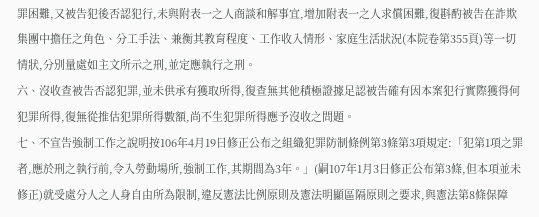罪困難,又被告犯後否認犯行,未與附表一之人商談和解事宜,增加附表一之人求償困難,復斟酌被告在詐欺集團中擔任之角色、分工手法、兼衡其教育程度、工作收入情形、家庭生活狀況(本院卷第355頁)等一切情狀,分別量處如主文所示之刑,並定應執行之刑。
六、沒收查被告否認犯罪,並未供承有獲取所得,復查無其他積極證據足認被告確有因本案犯行實際獲得何犯罪所得,復無從推估犯罪所得數額,尚不生犯罪所得應予沒收之問題。
七、不宣告強制工作之說明按106年4月19日修正公布之組織犯罪防制條例第3條第3項規定:「犯第1項之罪者,應於刑之執行前,令入勞動場所,強制工作,其期間為3年。」(嗣107年1月3日修正公布第3條,但本項並未修正)就受處分人之人身自由所為限制,違反憲法比例原則及憲法明顯區隔原則之要求,與憲法第8條保障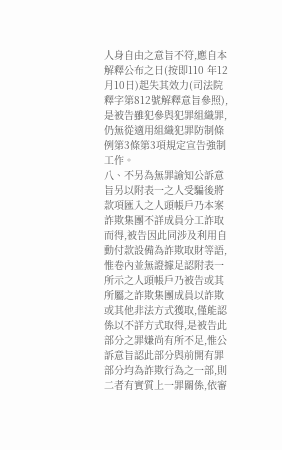人身自由之意旨不符,應自本解釋公布之日(按即110 年12月10日)起失其效力(司法院釋字第812號解釋意旨參照),是被告雖犯參與犯罪組織罪,仍無從適用組織犯罪防制條例第3條第3項規定宣告強制工作。
八、不另為無罪諭知公訴意旨另以附表一之人受騙後將款項匯入之人頭帳戶乃本案詐欺集團不詳成員分工詐取而得,被告因此同涉及利用自動付款設備為詐欺取財等語,惟卷內並無證據足認附表一所示之人頭帳戶乃被告或其所屬之詐欺集團成員以詐欺或其他非法方式獲取,僅能認係以不詳方式取得,是被告此部分之罪嫌尚有所不足,惟公訴意旨認此部分與前開有罪部分均為詐欺行為之一部,則二者有實質上一罪關係,依審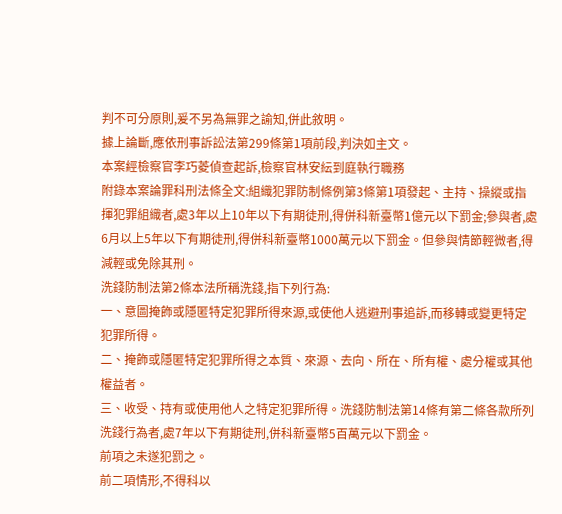判不可分原則,爰不另為無罪之諭知,併此敘明。
據上論斷,應依刑事訴訟法第299條第1項前段,判決如主文。
本案經檢察官李巧菱偵查起訴,檢察官林安紜到庭執行職務
附錄本案論罪科刑法條全文:組織犯罪防制條例第3條第1項發起、主持、操縱或指揮犯罪組織者,處3年以上10年以下有期徒刑,得併科新臺幣1億元以下罰金;參與者,處6月以上5年以下有期徒刑,得併科新臺幣1000萬元以下罰金。但參與情節輕微者,得減輕或免除其刑。
洗錢防制法第2條本法所稱洗錢,指下列行為:
一、意圖掩飾或隱匿特定犯罪所得來源,或使他人逃避刑事追訴,而移轉或變更特定犯罪所得。
二、掩飾或隱匿特定犯罪所得之本質、來源、去向、所在、所有權、處分權或其他權益者。
三、收受、持有或使用他人之特定犯罪所得。洗錢防制法第14條有第二條各款所列洗錢行為者,處7年以下有期徒刑,併科新臺幣5百萬元以下罰金。
前項之未遂犯罰之。
前二項情形,不得科以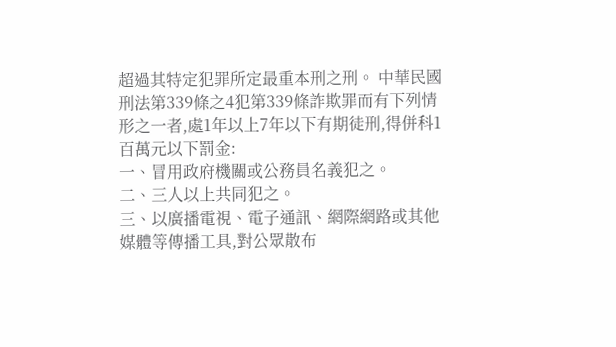超過其特定犯罪所定最重本刑之刑。 中華民國刑法第339條之4犯第339條詐欺罪而有下列情形之一者,處1年以上7年以下有期徒刑,得併科1百萬元以下罰金:
一、冒用政府機關或公務員名義犯之。
二、三人以上共同犯之。
三、以廣播電視、電子通訊、網際網路或其他媒體等傳播工具,對公眾散布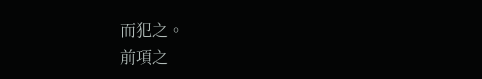而犯之。
前項之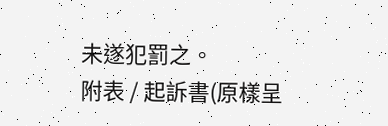未遂犯罰之。
附表 / 起訴書(原樣呈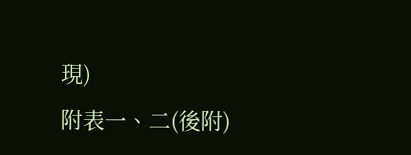現)
附表一、二(後附)